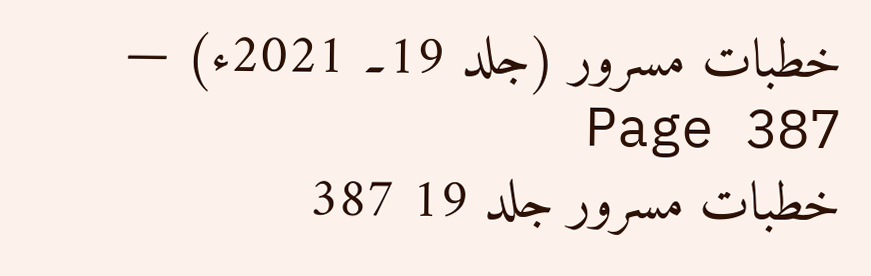خطبات مسرور (جلد 19۔ 2021ء) — Page 387
خطبات مسرور جلد 19 387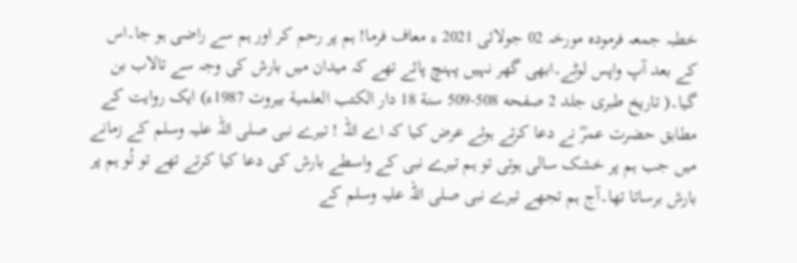خطبہ جمعہ فرمودہ مورخہ 02 جولائی 2021 ء معاف فرما! ہم پر رحم کر اور ہم سے راضی ہو جا۔اس کے بعد آپ واپس لوٹے۔ابھی گھر نہیں پہنچ پائے تھے کہ میدان میں بارش کی وجہ سے تالاب بن گیا۔( تاریخ طبری جلد 2 صفحه 508-509 سنة 18 دار الكتب العلمية بيروت 1987ء) ایک روایت کے مطابق حضرت عمرؓ نے دعا کرتے ہوئے عرض کیا کہ اے اللہ ! تیرے نبی صلی اللہ علیہ وسلم کے زمانے میں جب ہم پر خشک سالی ہوتی تو ہم تیرے نبی کے واسطے بارش کی دعا کیا کرتے تھے تو تُو ہم پر بارش برساتا تھا۔آج ہم تجھے تیرے نبی صلی اللہ علیہ وسلم کے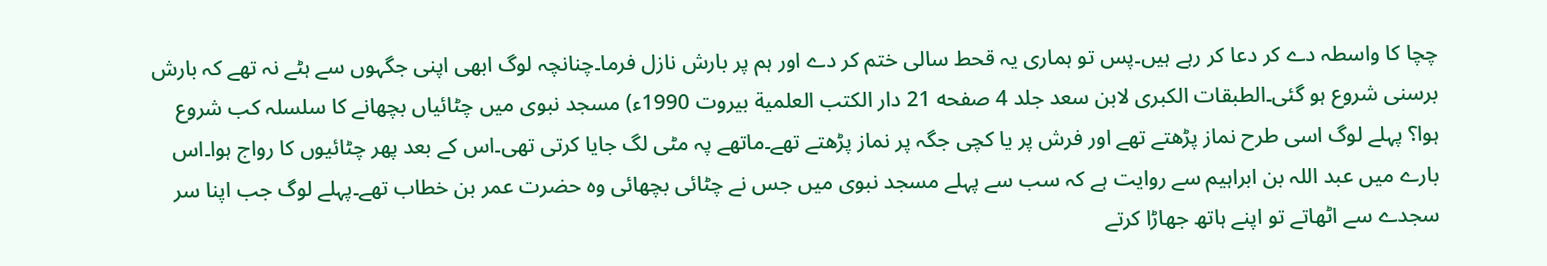چچا کا واسطہ دے کر دعا کر رہے ہیں۔پس تو ہماری یہ قحط سالی ختم کر دے اور ہم پر بارش نازل فرما۔چنانچہ لوگ ابھی اپنی جگہوں سے ہٹے نہ تھے کہ بارش برسنی شروع ہو گئی۔الطبقات الكبرى لابن سعد جلد 4 صفحه 21 دار الكتب العلمية بيروت 1990ء) مسجد نبوی میں چٹائیاں بچھانے کا سلسلہ کب شروع ہوا؟ پہلے لوگ اسی طرح نماز پڑھتے تھے اور فرش پر یا کچی جگہ پر نماز پڑھتے تھے۔ماتھے پہ مٹی لگ جایا کرتی تھی۔اس کے بعد پھر چٹائیوں کا رواج ہوا۔اس بارے میں عبد اللہ بن ابراہیم سے روایت ہے کہ سب سے پہلے مسجد نبوی میں جس نے چٹائی بچھائی وہ حضرت عمر بن خطاب تھے۔پہلے لوگ جب اپنا سر سجدے سے اٹھاتے تو اپنے ہاتھ جھاڑا کرتے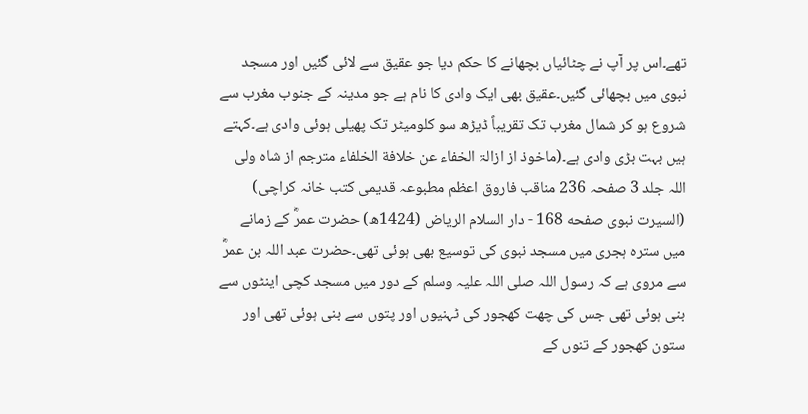تھے۔اس پر آپ نے چٹائیاں بچھانے کا حکم دیا جو عقیق سے لائی گئیں اور مسجد نبوی میں بچھائی گئیں۔عقیق بھی ایک وادی کا نام ہے جو مدینہ کے جنوب مغرب سے شروع ہو کر شمال مغرب تک تقریباً ڈیڑھ سو کلومیٹر تک پھیلی ہوئی وادی ہے۔کہتے ہیں بہت بڑی وادی ہے۔(ماخوذ از ازالۃ الخفاء عن خلافة الخلفاء مترجم از شاہ ولی اللہ جلد 3 صفحہ 236 مناقب فاروق اعظم مطبوعہ قدیمی کتب خانہ کراچی) (السیرت نبوی صفحه 168 - دار السلام الرياض (1424ھ) حضرت عمرؓ کے زمانے میں سترہ ہجری میں مسجد نبوی کی توسیع بھی ہوئی تھی۔حضرت عبد اللہ بن عمرؓ سے مروی ہے کہ رسول اللہ صلی اللہ علیہ وسلم کے دور میں مسجد کچی اینٹوں سے بنی ہوئی تھی جس کی چھت کھجور کی ٹہنیوں اور پتوں سے بنی ہوئی تھی اور ستون کھجور کے تنوں کے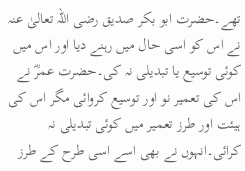تھے۔حضرت ابو بکر صدیق رضی اللہ تعالیٰ عنہ نے اس کو اسی حال میں رہنے دیا اور اس میں کوئی توسیع یا تبدیلی نہ کی۔حضرت عمرؓ نے اس کی تعمیر نو اور توسیع کروائی مگر اس کی ہیئت اور طرز تعمیر میں کوئی تبدیلی نہ کرائی۔انہوں نے بھی اسے اسی طرح کے طرز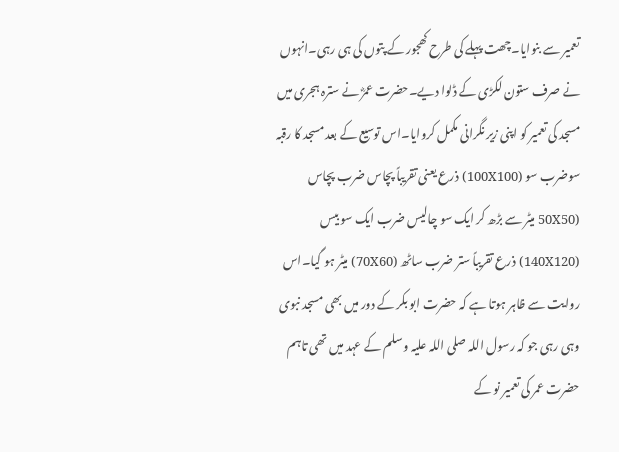تعمیر سے بنوایا۔چھت پہلے کی طرح کھجور کے پتوں کی ہی رہی۔انہوں نے صرف ستون لکڑی کے ڈلوا دیے۔حضرت عمرؓ نے سترہ ہجری میں مسجد کی تعمیر کو اپنی زیر نگرانی مکمل کروایا۔اس توسیع کے بعد مسجد کا رقبہ سوضرب سو (100X100) ذرع یعنی تقریباً پچاس ضرب پچاس (50X50 میٹر سے بڑھ کر ایک سو چالیس ضرب ایک سو بیس (140X120) ذرع تقریباً ستر ضرب ساٹھ (70X60) میٹر ہو گیا۔اس روایت سے ظاہر ہوتا ہے کہ حضرت ابو بکر کے دور میں بھی مسجد نبوی وہی رہی جو کہ رسول اللہ صلی اللہ علیہ وسلم کے عہد میں تھی تاہم حضرت عمر کی تعمیر نو کے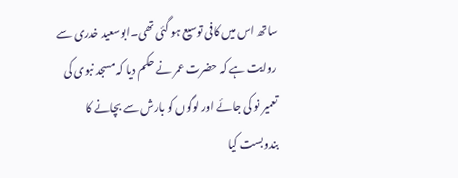ساتھ اس میں کافی توسیع ہو گئی تھی۔ابوسعید خدری سے روایت ہے کہ حضرت عمر نے حکم دیا کہ مسجد نبوی کی تعمیر نو کی جائے اور لوگوں کو بارش سے بچانے کا بندوبست کیا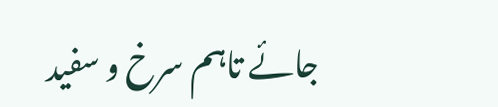جائے تاہم سرخ و سفید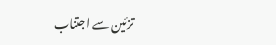تزئین سے اجتناب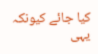کیا جائے کیونکہ یہی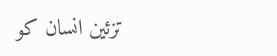تزئین انسان کو